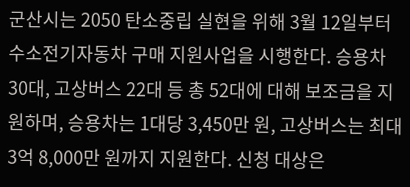군산시는 2050 탄소중립 실현을 위해 3월 12일부터 수소전기자동차 구매 지원사업을 시행한다. 승용차 30대, 고상버스 22대 등 총 52대에 대해 보조금을 지원하며, 승용차는 1대당 3,450만 원, 고상버스는 최대 3억 8,000만 원까지 지원한다. 신청 대상은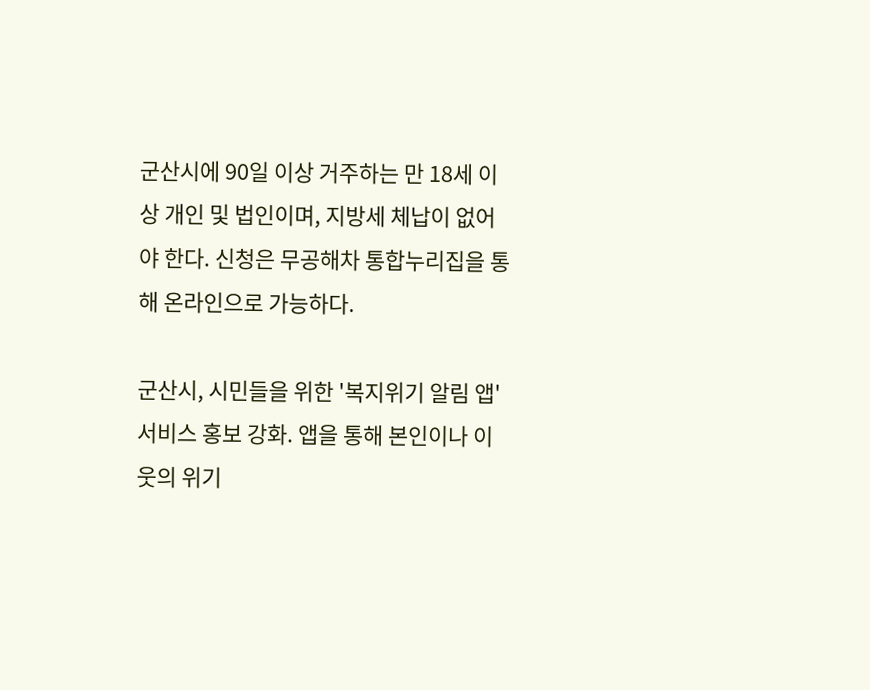군산시에 90일 이상 거주하는 만 18세 이상 개인 및 법인이며, 지방세 체납이 없어야 한다. 신청은 무공해차 통합누리집을 통해 온라인으로 가능하다.

군산시, 시민들을 위한 '복지위기 알림 앱' 서비스 홍보 강화. 앱을 통해 본인이나 이웃의 위기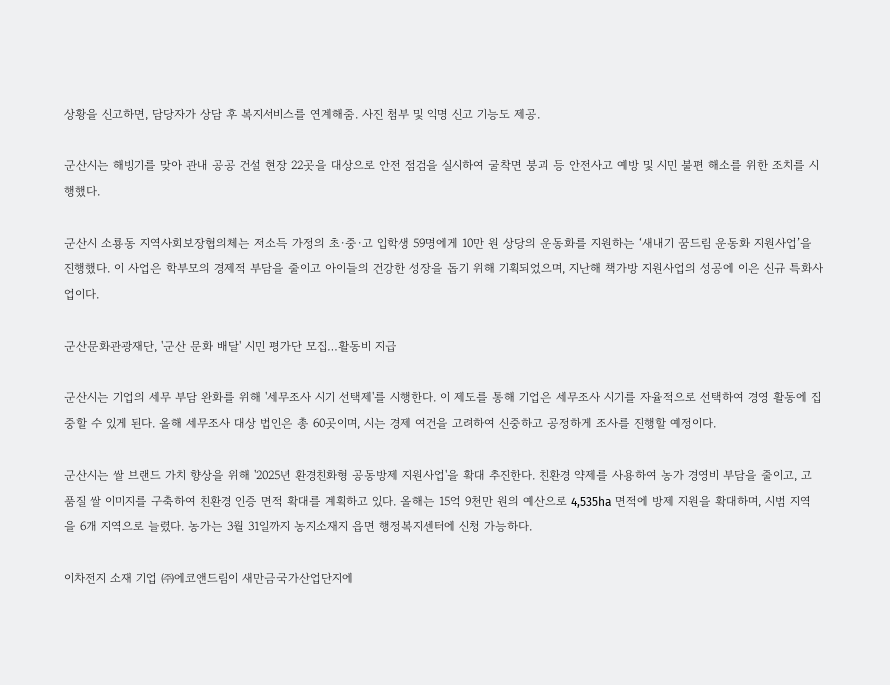상황을 신고하면, 담당자가 상담 후 복지서비스를 연계해줌. 사진 첨부 및 익명 신고 기능도 제공.

군산시는 해빙기를 맞아 관내 공공 건설 현장 22곳을 대상으로 안전 점검을 실시하여 굴착면 붕괴 등 안전사고 예방 및 시민 불편 해소를 위한 조치를 시행했다.

군산시 소룡동 지역사회보장협의체는 저소득 가정의 초·중·고 입학생 59명에게 10만 원 상당의 운동화를 지원하는 ‘새내기 꿈드림 운동화 지원사업’을 진행했다. 이 사업은 학부모의 경제적 부담을 줄이고 아이들의 건강한 성장을 돕기 위해 기획되었으며, 지난해 책가방 지원사업의 성공에 이은 신규 특화사업이다.

군산문화관광재단, '군산 문화 배달' 시민 평가단 모집…활동비 지급

군산시는 기업의 세무 부담 완화를 위해 '세무조사 시기 선택제'를 시행한다. 이 제도를 통해 기업은 세무조사 시기를 자율적으로 선택하여 경영 활동에 집중할 수 있게 된다. 올해 세무조사 대상 법인은 총 60곳이며, 시는 경제 여건을 고려하여 신중하고 공정하게 조사를 진행할 예정이다.

군산시는 쌀 브랜드 가치 향상을 위해 '2025년 환경친화형 공동방제 지원사업'을 확대 추진한다. 친환경 약제를 사용하여 농가 경영비 부담을 줄이고, 고품질 쌀 이미지를 구축하여 친환경 인증 면적 확대를 계획하고 있다. 올해는 15억 9천만 원의 예산으로 4,535ha 면적에 방제 지원을 확대하며, 시범 지역을 6개 지역으로 늘렸다. 농가는 3월 31일까지 농지소재지 읍면 행정복지센터에 신청 가능하다.

이차전지 소재 기업 ㈜에코앤드림이 새만금국가산업단지에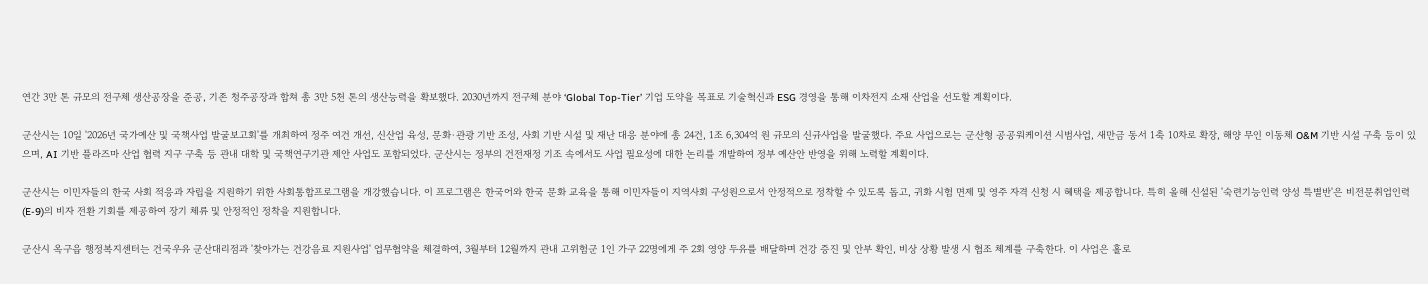연간 3만 톤 규모의 전구체 생산공장을 준공, 기존 청주공장과 합쳐 총 3만 5천 톤의 생산능력을 확보했다. 2030년까지 전구체 분야 ‘Global Top-Tier’ 기업 도약을 목표로 기술혁신과 ESG 경영을 통해 이차전지 소재 산업을 선도할 계획이다.

군산시는 10일 '2026년 국가예산 및 국책사업 발굴보고회'를 개최하여 정주 여건 개선, 신산업 육성, 문화·관광 기반 조성, 사회 기반 시설 및 재난 대응 분야에 총 24건, 1조 6,304억 원 규모의 신규사업을 발굴했다. 주요 사업으로는 군산형 공공워케이션 시범사업, 새만금 동서 1축 10차로 확장, 해양 무인 이동체 O&M 기반 시설 구축 등이 있으며, AI 기반 플라즈마 산업 협력 지구 구축 등 관내 대학 및 국책연구기관 제안 사업도 포함되었다. 군산시는 정부의 건전재정 기조 속에서도 사업 필요성에 대한 논리를 개발하여 정부 예산안 반영을 위해 노력할 계획이다.

군산시는 이민자들의 한국 사회 적응과 자립을 지원하기 위한 사회통합프로그램을 개강했습니다. 이 프로그램은 한국어와 한국 문화 교육을 통해 이민자들이 지역사회 구성원으로서 안정적으로 정착할 수 있도록 돕고, 귀화 시험 면제 및 영주 자격 신청 시 혜택을 제공합니다. 특히 올해 신설된 '숙련기능인력 양성 특별반'은 비전문취업인력(E-9)의 비자 전환 기회를 제공하여 장기 체류 및 안정적인 정착을 지원합니다.

군산시 옥구읍 행정복지센터는 건국우유 군산대리점과 '찾아가는 건강음료 지원사업' 업무협약을 체결하여, 3월부터 12월까지 관내 고위험군 1인 가구 22명에게 주 2회 영양 두유를 배달하며 건강 증진 및 안부 확인, 비상 상황 발생 시 협조 체계를 구축한다. 이 사업은 홀로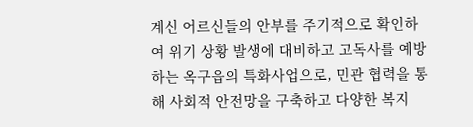계신 어르신들의 안부를 주기적으로 확인하여 위기 상황 발생에 대비하고 고독사를 예방하는 옥구읍의 특화사업으로, 민관 협력을 통해 사회적 안전망을 구축하고 다양한 복지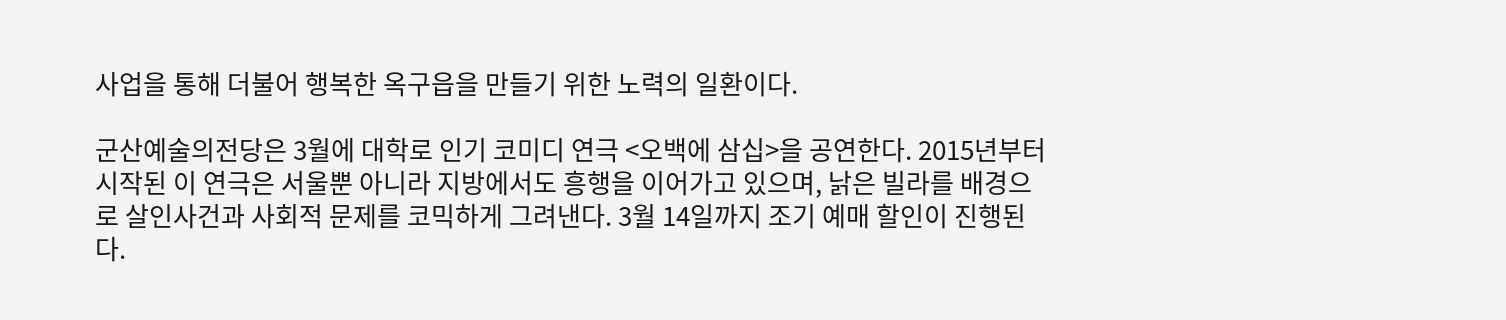사업을 통해 더불어 행복한 옥구읍을 만들기 위한 노력의 일환이다.

군산예술의전당은 3월에 대학로 인기 코미디 연극 <오백에 삼십>을 공연한다. 2015년부터 시작된 이 연극은 서울뿐 아니라 지방에서도 흥행을 이어가고 있으며, 낡은 빌라를 배경으로 살인사건과 사회적 문제를 코믹하게 그려낸다. 3월 14일까지 조기 예매 할인이 진행된다.